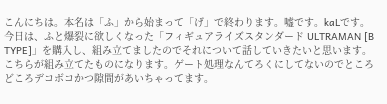こんにちは。本名は「ふ」から始まって「げ」で終わります。嘘です。kaLです。
今日は、ふと爆裂に欲しくなった「フィギュアライズスタンダード ULTRAMAN [B TYPE]」を購入し、組み立てましたのでそれについて話していきたいと思います。
こちらが組み立てたものになります。ゲート処理なんてろくにしてないのでところどころデコボコかつ隙間があいちゃってます。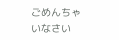ごめんちゃいなさい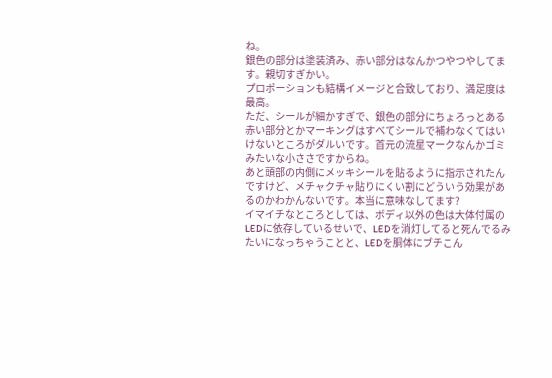ね。
銀色の部分は塗装済み、赤い部分はなんかつやつやしてます。親切すぎかい。
プロポーションも結構イメージと合致しており、満足度は最高。
ただ、シールが細かすぎで、銀色の部分にちょろっとある赤い部分とかマーキングはすべてシールで補わなくてはいけないところがダルいです。首元の流星マークなんかゴミみたいな小ささですからね。
あと頭部の内側にメッキシールを貼るように指示されたんですけど、メチャクチャ貼りにくい割にどういう効果があるのかわかんないです。本当に意味なしてます?
イマイチなところとしては、ボディ以外の色は大体付属のLEDに依存しているせいで、LEDを消灯してると死んでるみたいになっちゃうことと、LEDを胴体にブチこん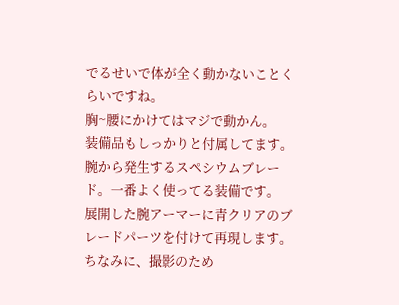でるせいで体が全く動かないことくらいですね。
胸~腰にかけてはマジで動かん。
装備品もしっかりと付属してます。
腕から発生するスペシウムブレード。一番よく使ってる装備です。
展開した腕アーマーに青クリアのブレードパーツを付けて再現します。
ちなみに、撮影のため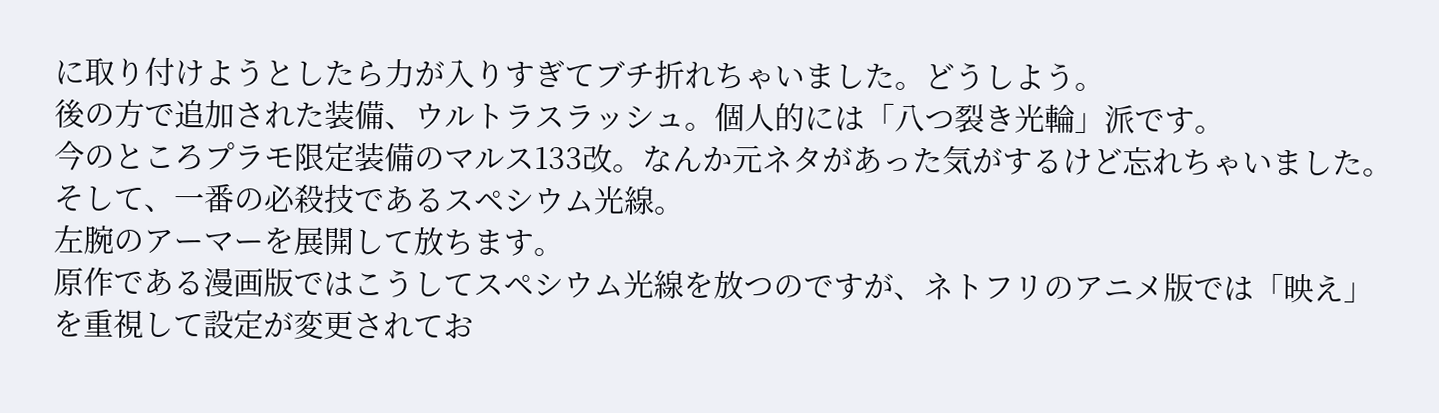に取り付けようとしたら力が入りすぎてブチ折れちゃいました。どうしよう。
後の方で追加された装備、ウルトラスラッシュ。個人的には「八つ裂き光輪」派です。
今のところプラモ限定装備のマルス133改。なんか元ネタがあった気がするけど忘れちゃいました。
そして、一番の必殺技であるスペシウム光線。
左腕のアーマーを展開して放ちます。
原作である漫画版ではこうしてスペシウム光線を放つのですが、ネトフリのアニメ版では「映え」を重視して設定が変更されてお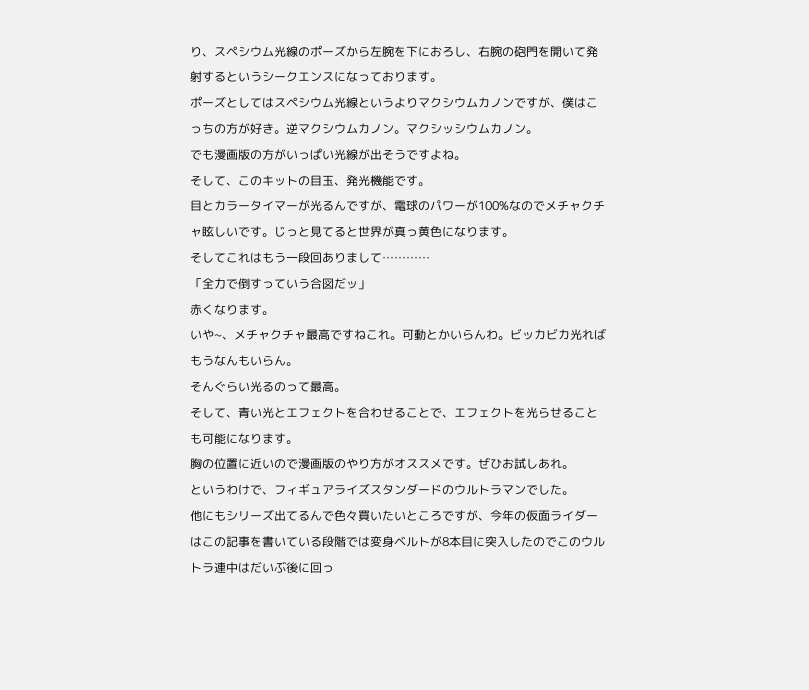り、スペシウム光線のポーズから左腕を下におろし、右腕の砲門を開いて発射するというシークエンスになっております。
ポーズとしてはスペシウム光線というよりマクシウムカノンですが、僕はこっちの方が好き。逆マクシウムカノン。マクシッシウムカノン。
でも漫画版の方がいっぱい光線が出そうですよね。
そして、このキットの目玉、発光機能です。
目とカラータイマーが光るんですが、電球のパワーが100%なのでメチャクチャ眩しいです。じっと見てると世界が真っ黄色になります。
そしてこれはもう一段回ありまして…………
「全力で倒すっていう合図だッ」
赤くなります。
いや~、メチャクチャ最高ですねこれ。可動とかいらんわ。ビッカビカ光ればもうなんもいらん。
そんぐらい光るのって最高。
そして、青い光とエフェクトを合わせることで、エフェクトを光らせることも可能になります。
胸の位置に近いので漫画版のやり方がオススメです。ぜひお試しあれ。
というわけで、フィギュアライズスタンダードのウルトラマンでした。
他にもシリーズ出てるんで色々買いたいところですが、今年の仮面ライダーはこの記事を書いている段階では変身ベルトが8本目に突入したのでこのウルトラ連中はだいぶ後に回っ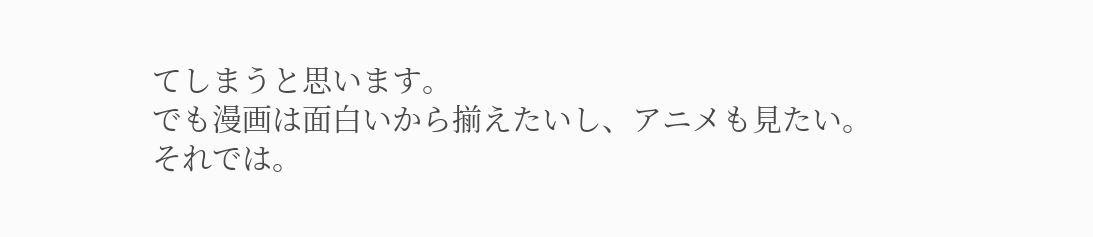てしまうと思います。
でも漫画は面白いから揃えたいし、アニメも見たい。
それでは。